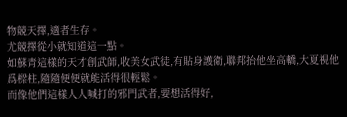物競天擇,適者生存。
尤競擇從小就知道這一點。
如蘇青這樣的天才創武師,收美女武徒,有貼身護衛,聯邦抬他坐高轎,大夏視他爲樑柱,隨隨便便就能活得很輕鬆。
而像他們這樣人人喊打的邪門武者,要想活得好,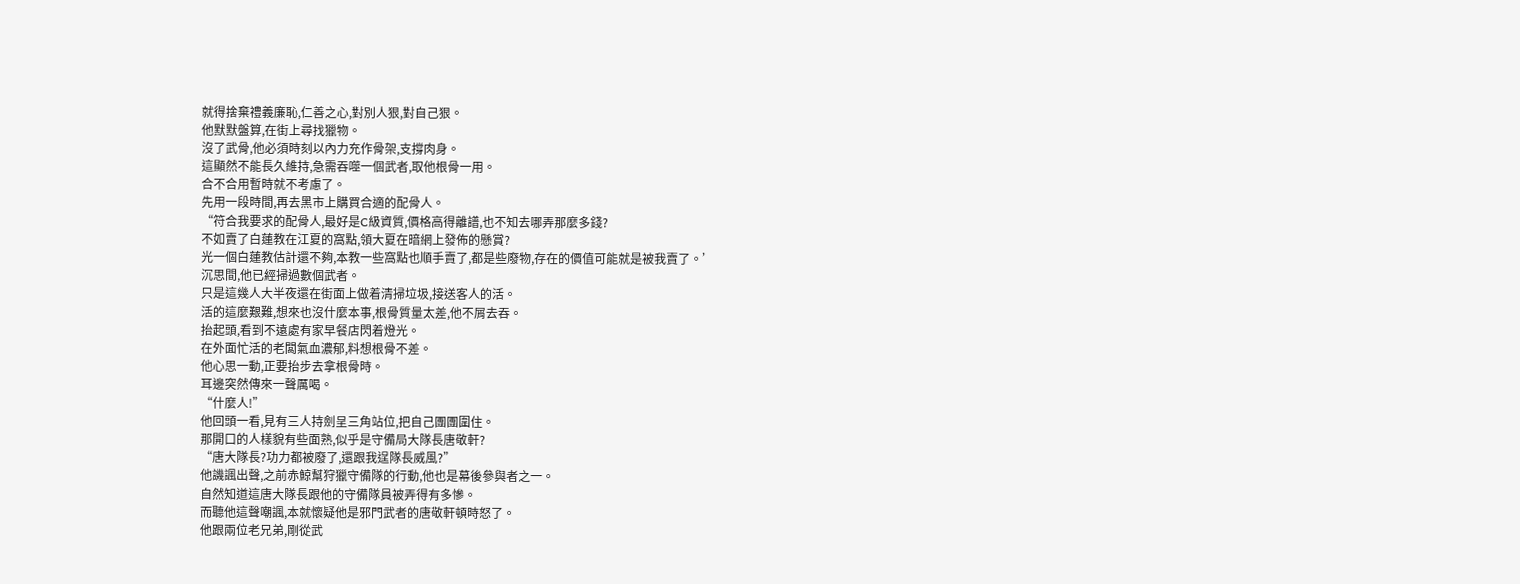就得捨棄禮義廉恥,仁善之心,對別人狠,對自己狠。
他默默盤算,在街上尋找獵物。
沒了武骨,他必須時刻以內力充作骨架,支撐肉身。
這顯然不能長久維持,急需吞噬一個武者,取他根骨一用。
合不合用暫時就不考慮了。
先用一段時間,再去黑市上購買合適的配骨人。
“符合我要求的配骨人,最好是C級資質,價格高得離譜,也不知去哪弄那麼多錢?
不如賣了白蓮教在江夏的窩點,領大夏在暗網上發佈的懸賞?
光一個白蓮教估計還不夠,本教一些窩點也順手賣了,都是些廢物,存在的價值可能就是被我賣了。’
沉思間,他已經掃過數個武者。
只是這幾人大半夜還在街面上做着清掃垃圾,接送客人的活。
活的這麼艱難,想來也沒什麼本事,根骨質量太差,他不屑去吞。
抬起頭,看到不遠處有家早餐店閃着燈光。
在外面忙活的老闆氣血濃郁,料想根骨不差。
他心思一動,正要抬步去拿根骨時。
耳邊突然傳來一聲厲喝。
“什麼人!”
他回頭一看,見有三人持劍呈三角站位,把自己團團圍住。
那開口的人樣貌有些面熟,似乎是守備局大隊長唐敬軒?
“唐大隊長?功力都被廢了,還跟我逞隊長威風?”
他譏諷出聲,之前赤鯨幫狩獵守備隊的行動,他也是幕後參與者之一。
自然知道這唐大隊長跟他的守備隊員被弄得有多慘。
而聽他這聲嘲諷,本就懷疑他是邪門武者的唐敬軒頓時怒了。
他跟兩位老兄弟,剛從武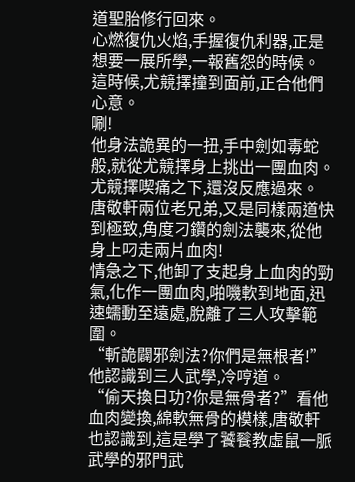道聖胎修行回來。
心燃復仇火焰,手握復仇利器,正是想要一展所學,一報舊怨的時候。
這時候,尤競擇撞到面前,正合他們心意。
唰!
他身法詭異的一扭,手中劍如毒蛇般,就從尤競擇身上挑出一團血肉。
尤競擇喫痛之下,還沒反應過來。
唐敬軒兩位老兄弟,又是同樣兩道快到極致,角度刁鑽的劍法襲來,從他身上叼走兩片血肉!
情急之下,他卸了支起身上血肉的勁氣,化作一團血肉,啪嘰軟到地面,迅速蠕動至遠處,脫離了三人攻擊範圍。
“斬詭闢邪劍法?你們是無根者!”他認識到三人武學,冷哼道。
“偷天換日功?你是無骨者?”看他血肉變換,綿軟無骨的模樣,唐敬軒也認識到,這是學了饕餮教虛鼠一脈武學的邪門武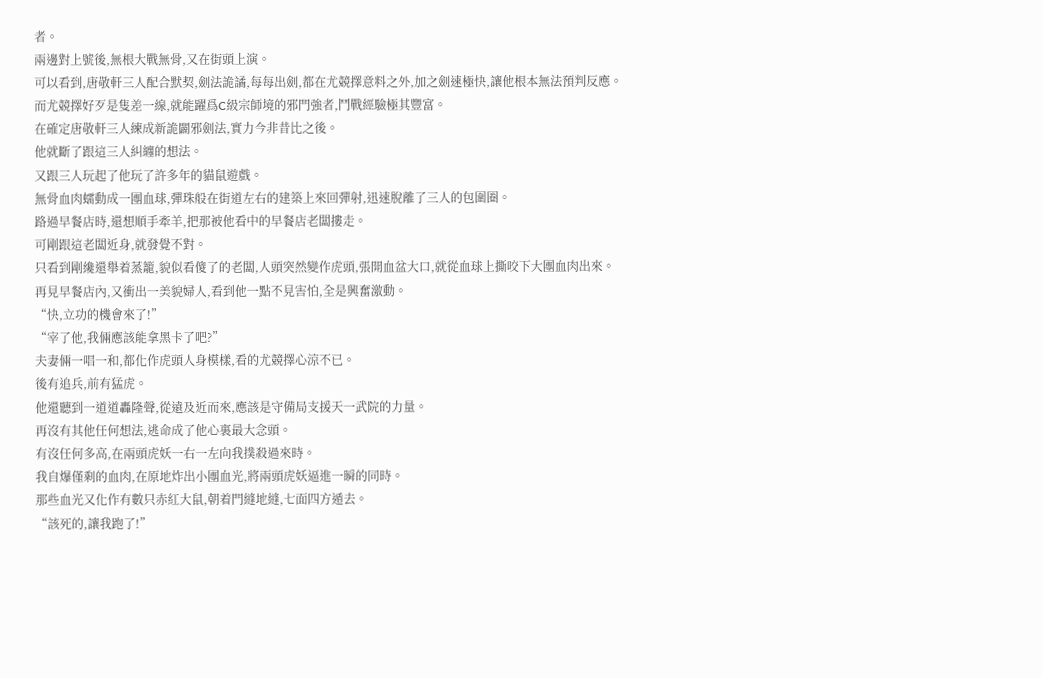者。
兩邊對上號後,無根大戰無骨,又在街頭上演。
可以看到,唐敬軒三人配合默契,劍法詭譎,每每出劍,都在尤競擇意料之外,加之劍速極快,讓他根本無法預判反應。
而尤競擇好歹是隻差一線,就能躍爲C級宗師境的邪門強者,鬥戰經驗極其豐富。
在確定唐敬軒三人練成新詭闢邪劍法,實力今非昔比之後。
他就斷了跟這三人糾纏的想法。
又跟三人玩起了他玩了許多年的貓鼠遊戲。
無骨血肉蠕動成一團血球,彈珠般在街道左右的建築上來回彈射,迅速脫離了三人的包圍圈。
路過早餐店時,還想順手牽羊,把那被他看中的早餐店老闆摟走。
可剛跟這老闆近身,就發覺不對。
只看到剛纔還舉着蒸籠,貌似看傻了的老闆,人頭突然變作虎頭,張開血盆大口,就從血球上撕咬下大團血肉出來。
再見早餐店內,又衝出一美貌婦人,看到他一點不見害怕,全是興奮激動。
“快,立功的機會來了!”
“宰了他,我倆應該能拿黑卡了吧?”
夫妻倆一唱一和,都化作虎頭人身模樣,看的尤競擇心涼不已。
後有追兵,前有猛虎。
他還聽到一道道轟隆聲,從遠及近而來,應該是守備局支援天一武院的力量。
再沒有其他任何想法,逃命成了他心裏最大念頭。
有沒任何多高,在兩頭虎妖一右一左向我撲殺過來時。
我自爆僅剩的血肉,在原地炸出小團血光,將兩頭虎妖逼進一瞬的同時。
那些血光又化作有數只赤紅大鼠,朝着門縫地縫,七面四方遁去。
“該死的,讓我跑了!”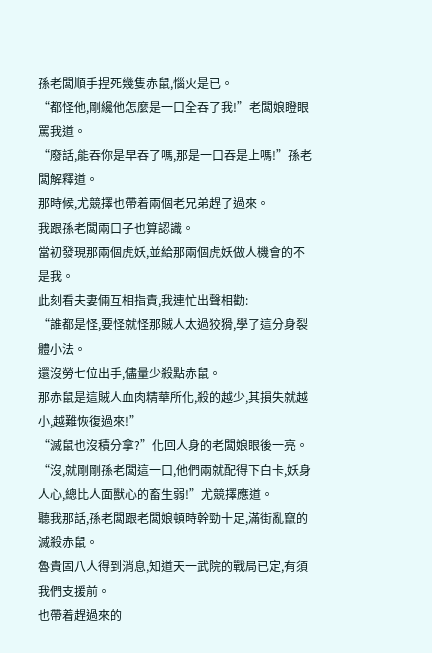孫老闆順手捏死幾隻赤鼠,惱火是已。
“都怪他,剛纔他怎麼是一口全吞了我!”老闆娘瞪眼罵我道。
“廢話,能吞你是早吞了嗎,那是一口吞是上嗎!”孫老闆解釋道。
那時候,尤競擇也帶着兩個老兄弟趕了過來。
我跟孫老闆兩口子也算認識。
當初發現那兩個虎妖,並給那兩個虎妖做人機會的不是我。
此刻看夫妻倆互相指責,我連忙出聲相勸:
“誰都是怪,要怪就怪那賊人太過狡猾,學了這分身裂體小法。
還沒勞七位出手,儘量少殺點赤鼠。
那赤鼠是這賊人血肉精華所化,殺的越少,其損失就越小,越難恢復過來!”
“滅鼠也沒積分拿?”化回人身的老闆娘眼後一亮。
“沒,就剛剛孫老闆這一口,他們兩就配得下白卡,妖身人心,總比人面獸心的畜生弱!”尤競擇應道。
聽我那話,孫老闆跟老闆娘頓時幹勁十足,滿街亂竄的滅殺赤鼠。
魯貴固八人得到消息,知道天一武院的戰局已定,有須我們支援前。
也帶着趕過來的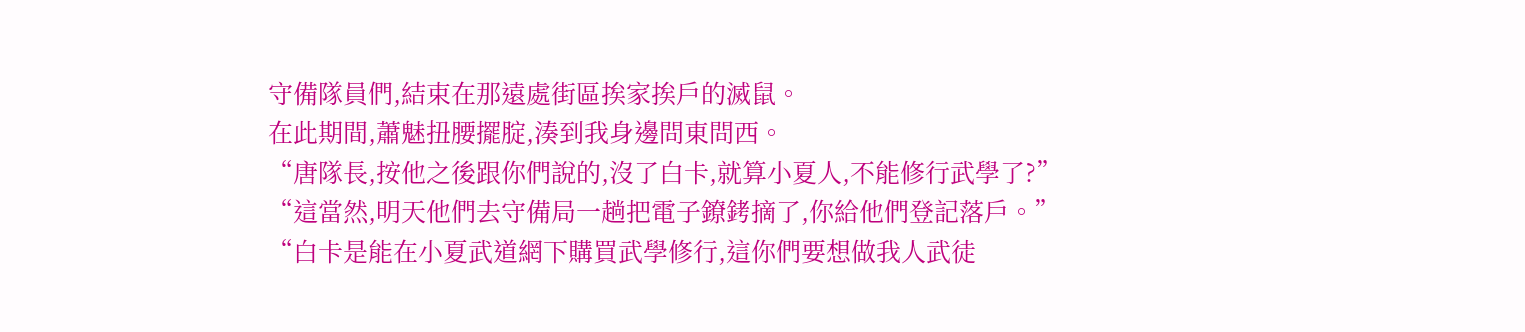守備隊員們,結束在那遠處街區挨家挨戶的滅鼠。
在此期間,蕭魅扭腰擺腚,湊到我身邊問東問西。
“唐隊長,按他之後跟你們說的,沒了白卡,就算小夏人,不能修行武學了?”
“這當然,明天他們去守備局一趟把電子鐐銬摘了,你給他們登記落戶。”
“白卡是能在小夏武道網下購買武學修行,這你們要想做我人武徒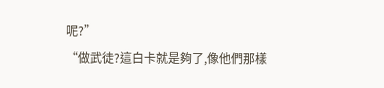呢?”
“做武徒?這白卡就是夠了,像他們那樣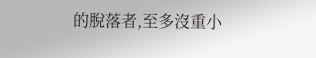的脫落者,至多沒重小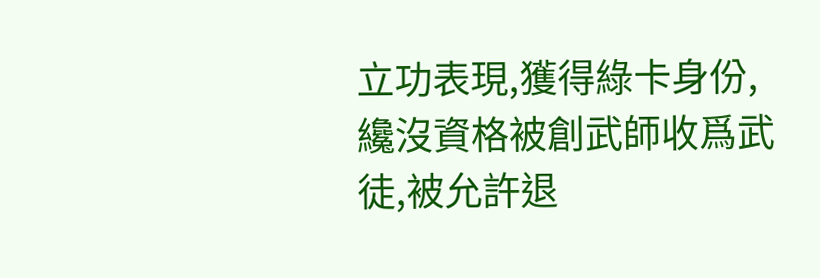立功表現,獲得綠卡身份,纔沒資格被創武師收爲武徒,被允許退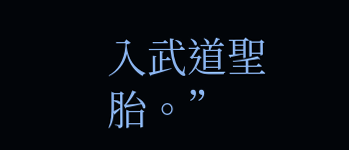入武道聖胎。”